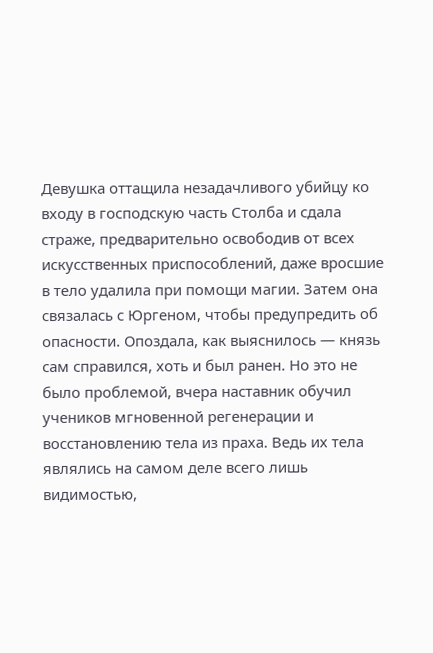Девушка оттащила незадачливого убийцу ко входу в господскую часть Столба и сдала страже, предварительно освободив от всех искусственных приспособлений, даже вросшие в тело удалила при помощи магии. Затем она связалась с Юргеном, чтобы предупредить об опасности. Опоздала, как выяснилось — князь сам справился, хоть и был ранен. Но это не было проблемой, вчера наставник обучил учеников мгновенной регенерации и восстановлению тела из праха. Ведь их тела являлись на самом деле всего лишь видимостью,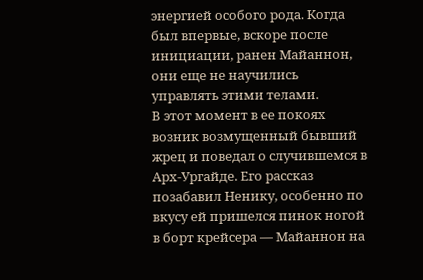энергией особого рода. Когда был впервые, вскоре после инициации, ранен Майаннон, они еще не научились управлять этими телами.
В этот момент в ее покоях возник возмущенный бывший жрец и поведал о случившемся в Арх-Ургайде. Его рассказ позабавил Ненику, особенно по вкусу ей пришелся пинок ногой в борт крейсера — Майаннон на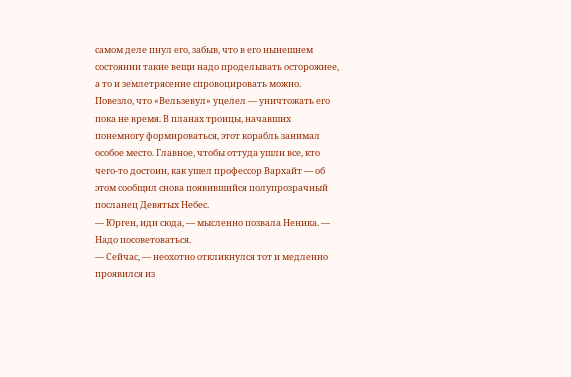самом деле пнул его, забыв, что в его нынешнем состоянии такие вещи надо проделывать осторожнее, а то и землетрясение спровоцировать можно. Повезло, что «Вельзевул» уцелел — уничтожать его пока не время. В планах троицы, начавших понемногу формироваться, этот корабль занимал особое место. Главное, чтобы оттуда ушли все, кто чего-то достоин, как ушел профессор Вархайт — об этом сообщил снова появившийся полупрозрачный посланец Девятых Небес.
— Юрген, иди сюда, — мысленно позвала Неника. — Надо посоветоваться.
— Сейчас, — неохотно откликнулся тот и медленно проявился из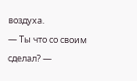воздуха.
— Ты что со своим сделал? —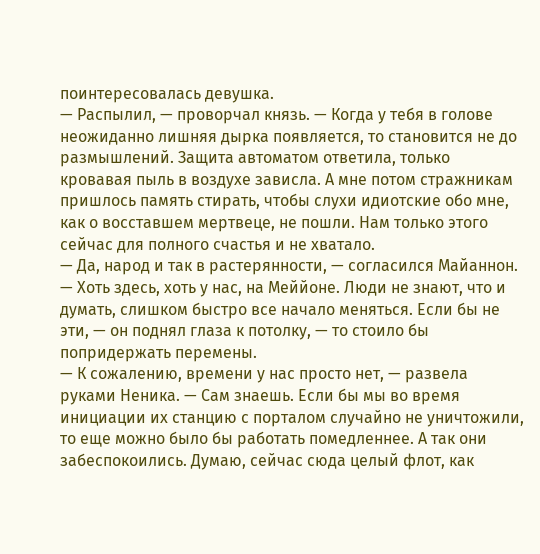поинтересовалась девушка.
— Распылил, — проворчал князь. — Когда у тебя в голове неожиданно лишняя дырка появляется, то становится не до размышлений. Защита автоматом ответила, только кровавая пыль в воздухе зависла. А мне потом стражникам пришлось память стирать, чтобы слухи идиотские обо мне, как о восставшем мертвеце, не пошли. Нам только этого сейчас для полного счастья и не хватало.
— Да, народ и так в растерянности, — согласился Майаннон. — Хоть здесь, хоть у нас, на Меййоне. Люди не знают, что и думать, слишком быстро все начало меняться. Если бы не эти, — он поднял глаза к потолку, — то стоило бы попридержать перемены.
— К сожалению, времени у нас просто нет, — развела руками Неника. — Сам знаешь. Если бы мы во время инициации их станцию с порталом случайно не уничтожили, то еще можно было бы работать помедленнее. А так они забеспокоились. Думаю, сейчас сюда целый флот, как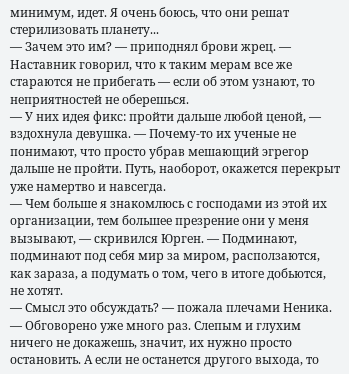минимум, идет. Я очень боюсь, что они решат стерилизовать планету...
— Зачем это им? — приподнял брови жрец. — Наставник говорил, что к таким мерам все же стараются не прибегать — если об этом узнают, то неприятностей не оберешься.
— У них идея фикс: пройти дальше любой ценой, — вздохнула девушка. — Почему-то их ученые не понимают, что просто убрав мешающий эгрегор дальше не пройти. Путь, наоборот, окажется перекрыт уже намертво и навсегда.
— Чем больше я знакомлюсь с господами из этой их организации, тем большее презрение они у меня вызывают, — скривился Юрген. — Подминают, подминают под себя мир за миром, расползаются, как зараза, а подумать о том, чего в итоге добьются, не хотят.
— Смысл это обсуждать? — пожала плечами Неника. — Обговорено уже много раз. Слепым и глухим ничего не докажешь, значит, их нужно просто остановить. А если не останется другого выхода, то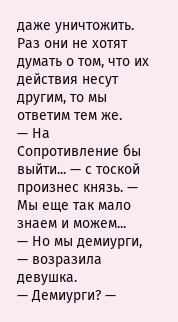даже уничтожить. Раз они не хотят думать о том, что их действия несут другим, то мы ответим тем же.
— На Сопротивление бы выйти... — с тоской произнес князь. — Мы еще так мало знаем и можем...
— Но мы демиурги, — возразила девушка.
— Демиурги? —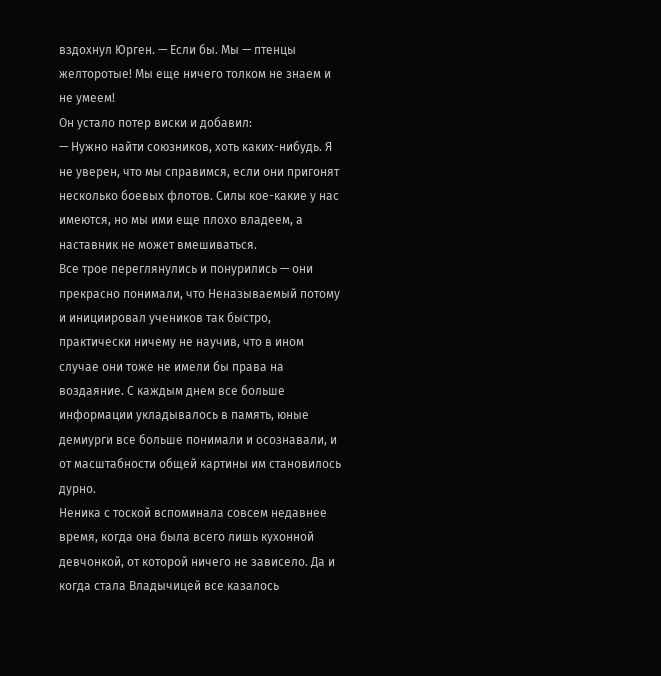вздохнул Юрген. — Если бы. Мы — птенцы желторотые! Мы еще ничего толком не знаем и не умеем!
Он устало потер виски и добавил:
— Нужно найти союзников, хоть каких-нибудь. Я не уверен, что мы справимся, если они пригонят несколько боевых флотов. Силы кое-какие у нас имеются, но мы ими еще плохо владеем, а наставник не может вмешиваться.
Все трое переглянулись и понурились — они прекрасно понимали, что Неназываемый потому и инициировал учеников так быстро, практически ничему не научив, что в ином случае они тоже не имели бы права на воздаяние. С каждым днем все больше информации укладывалось в память, юные демиурги все больше понимали и осознавали, и от масштабности общей картины им становилось дурно.
Неника с тоской вспоминала совсем недавнее время, когда она была всего лишь кухонной девчонкой, от которой ничего не зависело. Да и когда стала Владычицей все казалось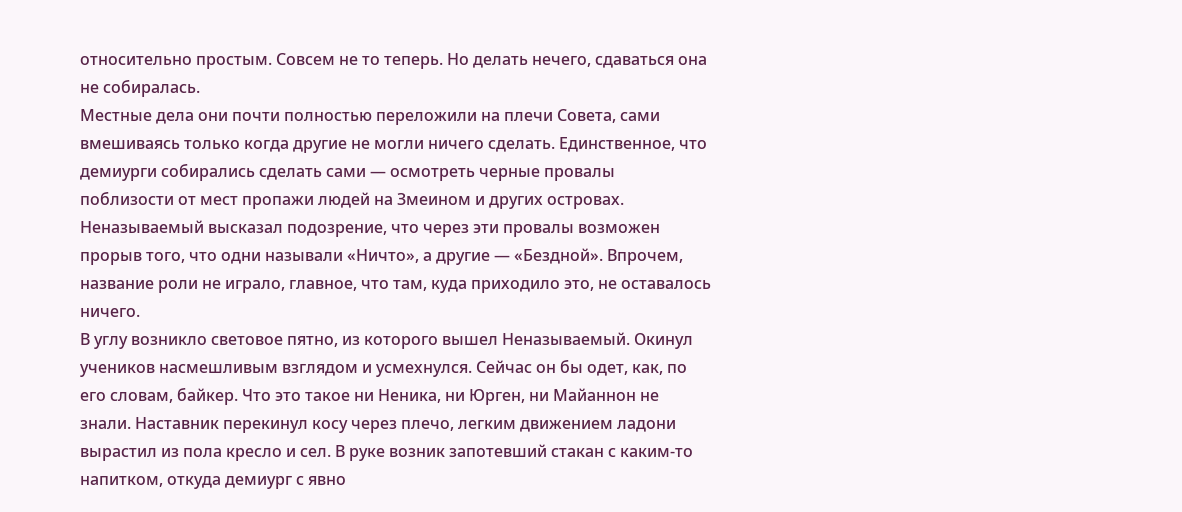относительно простым. Совсем не то теперь. Но делать нечего, сдаваться она не собиралась.
Местные дела они почти полностью переложили на плечи Совета, сами вмешиваясь только когда другие не могли ничего сделать. Единственное, что демиурги собирались сделать сами — осмотреть черные провалы поблизости от мест пропажи людей на Змеином и других островах. Неназываемый высказал подозрение, что через эти провалы возможен прорыв того, что одни называли «Ничто», а другие — «Бездной». Впрочем, название роли не играло, главное, что там, куда приходило это, не оставалось ничего.
В углу возникло световое пятно, из которого вышел Неназываемый. Окинул учеников насмешливым взглядом и усмехнулся. Сейчас он бы одет, как, по его словам, байкер. Что это такое ни Неника, ни Юрген, ни Майаннон не знали. Наставник перекинул косу через плечо, легким движением ладони вырастил из пола кресло и сел. В руке возник запотевший стакан с каким-то напитком, откуда демиург с явно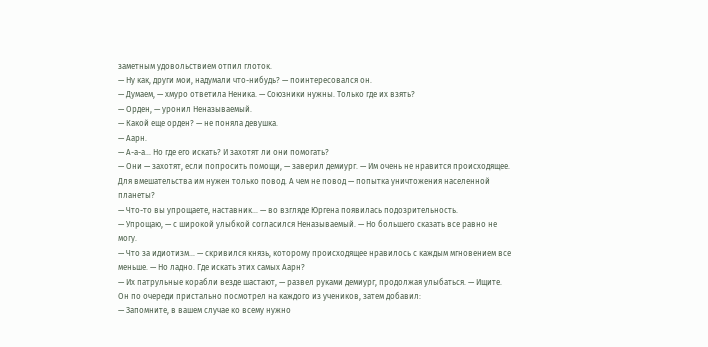заметным удовольствием отпил глоток.
— Ну как, други мои, надумали что-нибудь? — поинтересовался он.
— Думаем, — хмуро ответила Неника. — Союзники нужны. Только где их взять?
— Орден, — уронил Неназываемый.
— Какой еще орден? — не поняла девушка.
— Аарн.
— А-а-а... Но где его искать? И захотят ли они помогать?
— Они — захотят, если попросить помощи, — заверил демиург. — Им очень не нравится происходящее. Для вмешательства им нужен только повод. А чем не повод — попытка уничтожения населенной планеты?
— Что-то вы упрощаете, наставник... — во взгляде Юргена появилась подозрительность.
— Упрощаю, — с широкой улыбкой согласился Неназываемый. — Но большего сказать все равно не могу.
— Что за идиотизм... — скривился князь, которому происходящее нравилось с каждым мгновением все меньше. — Но ладно. Где искать этих самых Аарн?
— Их патрульные корабли везде шастают, — развел руками демиург, продолжая улыбаться. — Ищите.
Он по очереди пристально посмотрел на каждого из учеников, затем добавил:
— Запомните, в вашем случае ко всему нужно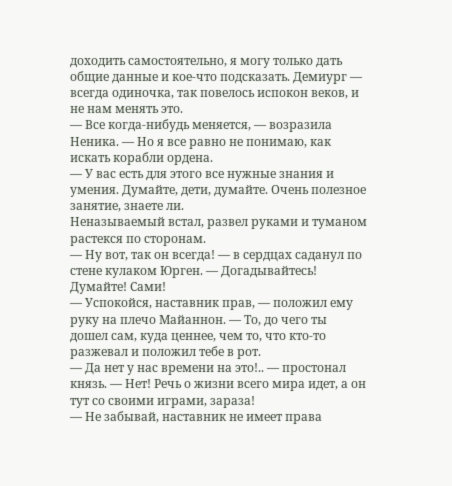доходить самостоятельно, я могу только дать общие данные и кое-что подсказать. Демиург — всегда одиночка, так повелось испокон веков, и не нам менять это.
— Все когда-нибудь меняется, — возразила Неника. — Но я все равно не понимаю, как искать корабли ордена.
— У вас есть для этого все нужные знания и умения. Думайте, дети, думайте. Очень полезное занятие, знаете ли.
Неназываемый встал, развел руками и туманом растекся по сторонам.
— Ну вот, так он всегда! — в сердцах саданул по стене кулаком Юрген. — Догадывайтесь! Думайте! Сами!
— Успокойся, наставник прав, — положил ему руку на плечо Майаннон. — То, до чего ты дошел сам, куда ценнее, чем то, что кто-то разжевал и положил тебе в рот.
— Да нет у нас времени на это!.. — простонал князь. — Нет! Речь о жизни всего мира идет, а он тут со своими играми, зараза!
— Не забывай, наставник не имеет права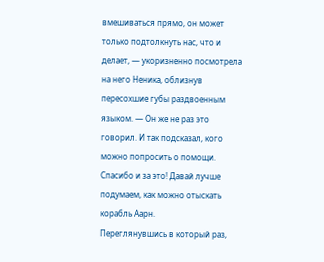вмешиваться прямо, он может только подтолкнуть нас, что и делает, — укоризненно посмотрела на него Неника, облизнув пересохшие губы раздвоенным языком. — Он же не раз это говорил. И так подсказал, кого можно попросить о помощи. Спасибо и за это! Давай лучше подумаем, как можно отыскать корабль Аарн.
Переглянувшись в который раз,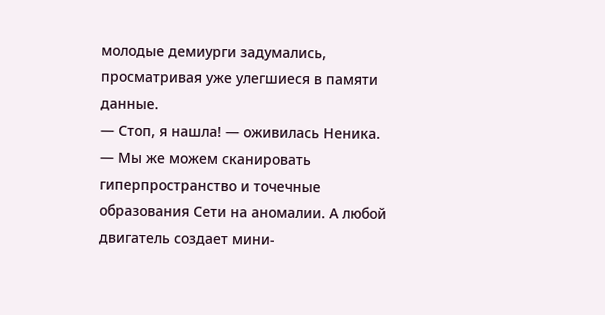молодые демиурги задумались, просматривая уже улегшиеся в памяти данные.
— Стоп, я нашла! — оживилась Неника. — Мы же можем сканировать гиперпространство и точечные образования Сети на аномалии. А любой двигатель создает мини-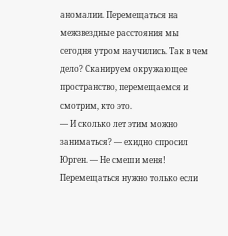аномалии. Перемещаться на межзвездные расстояния мы сегодня утром научились. Так в чем дело? Сканируем окружающее пространство, перемещаемся и смотрим, кто это.
— И сколько лет этим можно заниматься? — ехидно спросил Юрген. — Не смеши меня! Перемещаться нужно только если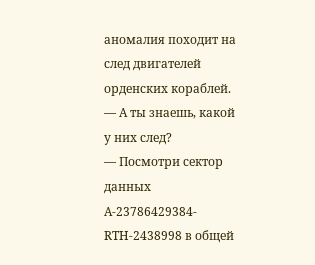аномалия походит на след двигателей орденских кораблей.
— А ты знаешь, какой у них след?
— Посмотри сектор данных А-23786429384-RTH-2438998 в общей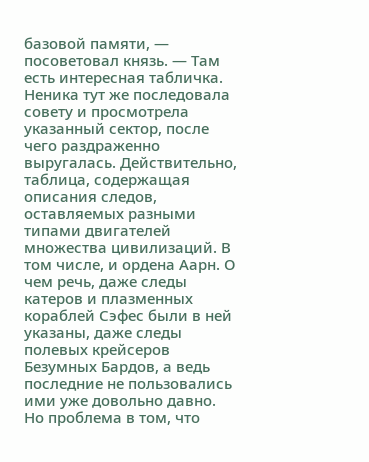базовой памяти, — посоветовал князь. — Там есть интересная табличка.
Неника тут же последовала совету и просмотрела указанный сектор, после чего раздраженно выругалась. Действительно, таблица, содержащая описания следов, оставляемых разными типами двигателей множества цивилизаций. В том числе, и ордена Аарн. О чем речь, даже следы катеров и плазменных кораблей Сэфес были в ней указаны, даже следы полевых крейсеров Безумных Бардов, а ведь последние не пользовались ими уже довольно давно.
Но проблема в том, что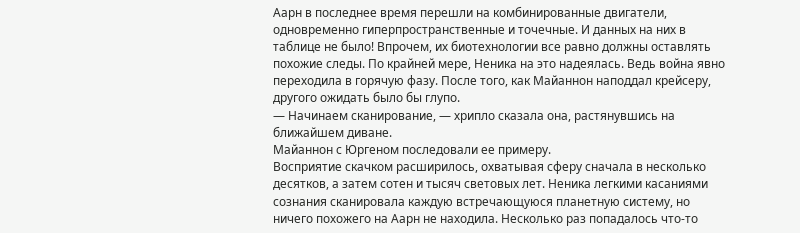Аарн в последнее время перешли на комбинированные двигатели, одновременно гиперпространственные и точечные. И данных на них в таблице не было! Впрочем, их биотехнологии все равно должны оставлять похожие следы. По крайней мере, Неника на это надеялась. Ведь война явно переходила в горячую фазу. После того, как Майаннон наподдал крейсеру, другого ожидать было бы глупо.
— Начинаем сканирование, — хрипло сказала она, растянувшись на ближайшем диване.
Майаннон с Юргеном последовали ее примеру.
Восприятие скачком расширилось, охватывая сферу сначала в несколько десятков, а затем сотен и тысяч световых лет. Неника легкими касаниями сознания сканировала каждую встречающуюся планетную систему, но ничего похожего на Аарн не находила. Несколько раз попадалось что-то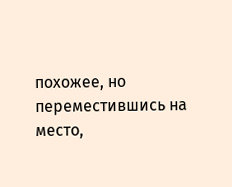похожее, но переместившись на место,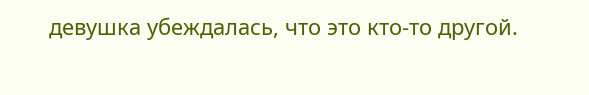девушка убеждалась, что это кто-то другой.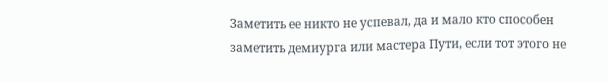Заметить ее никто не успевал, да и мало кто способен заметить демиурга или мастера Пути, если тот этого не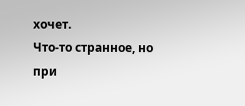хочет.
Что-то странное, но при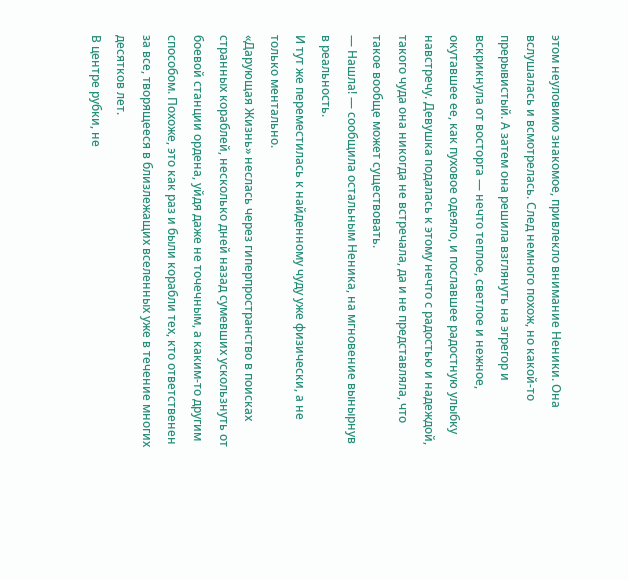этом неуловимо знакомое, привлекло внимание Неники. Она вслушалась и всмотрелась. След немного похож, но какой-то прерывистый. А затем она решила взглянуть на эгрегор и вскрикнула от восторга — нечто теплое, светлое и нежное, окутавшее ее, как пуховое одеяло, и пославшее радостную улыбку навстречу. Девушка подалась к этому нечто с радостью и надеждой, такого чуда она никогда не встречала, да и не представляла, что такое вообще может существовать.
— Нашла! — сообщила остальным Неника, на мгновение вынырнув в реальность.
И тут же переместилась к найденному чуду уже физически, а не только ментально.
«Дарующая Жизнь» неслась через гиперпространство в поисках странных кораблей, несколько дней назад сумевших ускользнуть от боевой станции ордена, уйдя даже не точечным, а каким-то другим способом. Похоже, это как раз и были корабли тех, кто ответственен за все, творящееся в близлежащих вселенных уже в течение многих десятков лет.
В центре рубки, не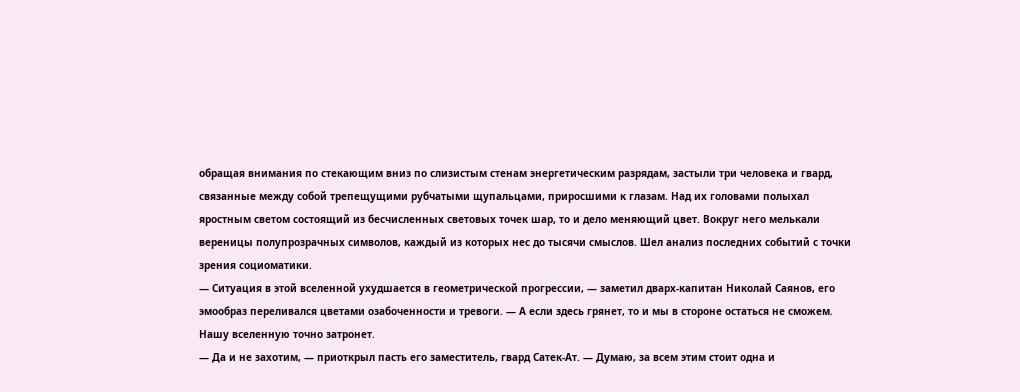обращая внимания по стекающим вниз по слизистым стенам энергетическим разрядам, застыли три человека и гвард, связанные между собой трепещущими рубчатыми щупальцами, приросшими к глазам. Над их головами полыхал яростным светом состоящий из бесчисленных световых точек шар, то и дело меняющий цвет. Вокруг него мелькали вереницы полупрозрачных символов, каждый из которых нес до тысячи смыслов. Шел анализ последних событий с точки зрения социоматики.
— Ситуация в этой вселенной ухудшается в геометрической прогрессии, — заметил дварх-капитан Николай Саянов, его эмообраз переливался цветами озабоченности и тревоги. — А если здесь грянет, то и мы в стороне остаться не сможем. Нашу вселенную точно затронет.
— Да и не захотим, — приоткрыл пасть его заместитель, гвард Сатек-Ат. — Думаю, за всем этим стоит одна и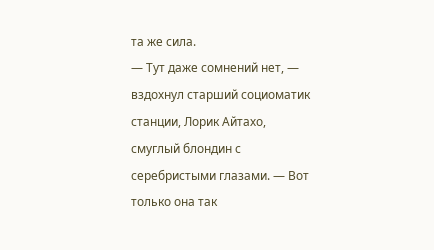та же сила.
— Тут даже сомнений нет, — вздохнул старший социоматик станции, Лорик Айтахо, смуглый блондин с серебристыми глазами. — Вот только она так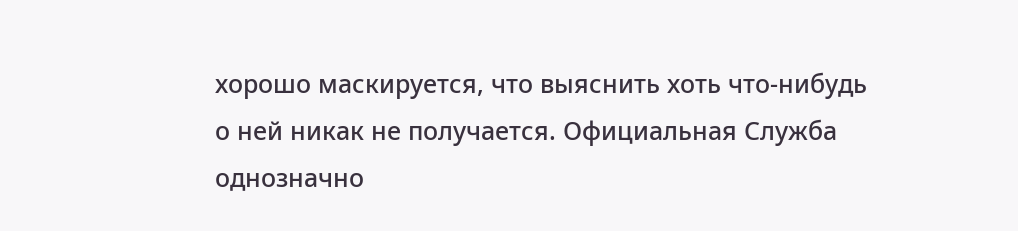хорошо маскируется, что выяснить хоть что-нибудь о ней никак не получается. Официальная Служба однозначно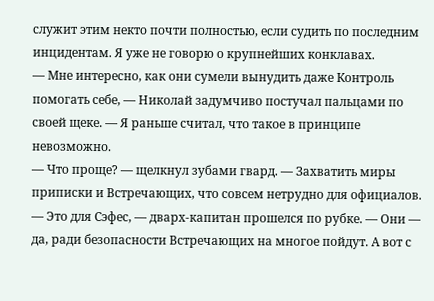служит этим некто почти полностью, если судить по последним инцидентам. Я уже не говорю о крупнейших конклавах.
— Мне интересно, как они сумели вынудить даже Контроль помогать себе, — Николай задумчиво постучал пальцами по своей щеке. — Я раньше считал, что такое в принципе невозможно.
— Что проще? — щелкнул зубами гвард. — Захватить миры приписки и Встречающих, что совсем нетрудно для официалов.
— Это для Сэфес, — дварх-капитан прошелся по рубке. — Они — да, ради безопасности Встречающих на многое пойдут. А вот с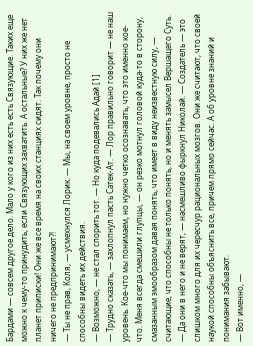Бардами — совсем другое дело. Мало у кого из них есть есть Связующие. Таких еще можно к чему-то принудить, если Связующих захватить. А остальные? У них же нет планет приписки! Они же все время на своих станциях сидят. Так почему они ничего не предпринимают?!
— Ты не прав, Коля, — усмехнулся Лорик. — Мы, на своем уровне, просто не способны видеть их действия.
— Возможно, — не стал спорить тот. — Но куда подевались Адай [1]
— Трудно сказать, — захлопнул пасть Сатек-Ат. — Лор правильно говорит — не наш уровень. Кое-что мы понимаем, но нужно четко осознавать, что это именно кое-что. Меня всегда смешили глупцы, — он резко мотнул головой куда-то в сторону, смазанным эмообразом давая понять, что имеет в виду неизвестную силу, — считающие, что способны не только понять, но и менять замысел Вершащего Суть.
— Да они в него и не верят, — насмешливо фыркнул Николай. — Создатель — это слишком много для их чересчур рациональных мозгов. Они же считают, что своей наукой способны объяснить все, причем прямо сейчас. А об уровне знаний и понимания забывают.
— Вот именно, —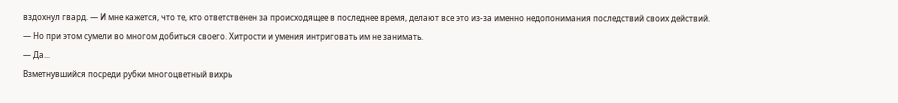вздохнул гвард. — И мне кажется, что те, кто ответственен за происходящее в последнее время, делают все это из-за именно недопонимания последствий своих действий.
— Но при этом сумели во многом добиться своего. Хитрости и умения интриговать им не занимать.
— Да...
Взметнувшийся посреди рубки многоцветный вихрь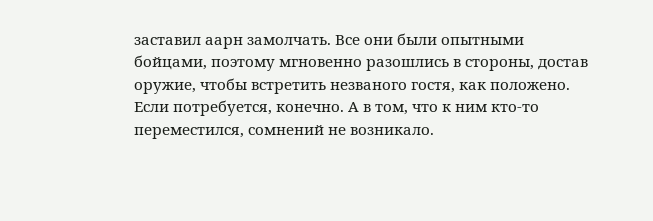заставил аарн замолчать. Все они были опытными бойцами, поэтому мгновенно разошлись в стороны, достав оружие, чтобы встретить незваного гостя, как положено. Если потребуется, конечно. А в том, что к ним кто-то переместился, сомнений не возникало.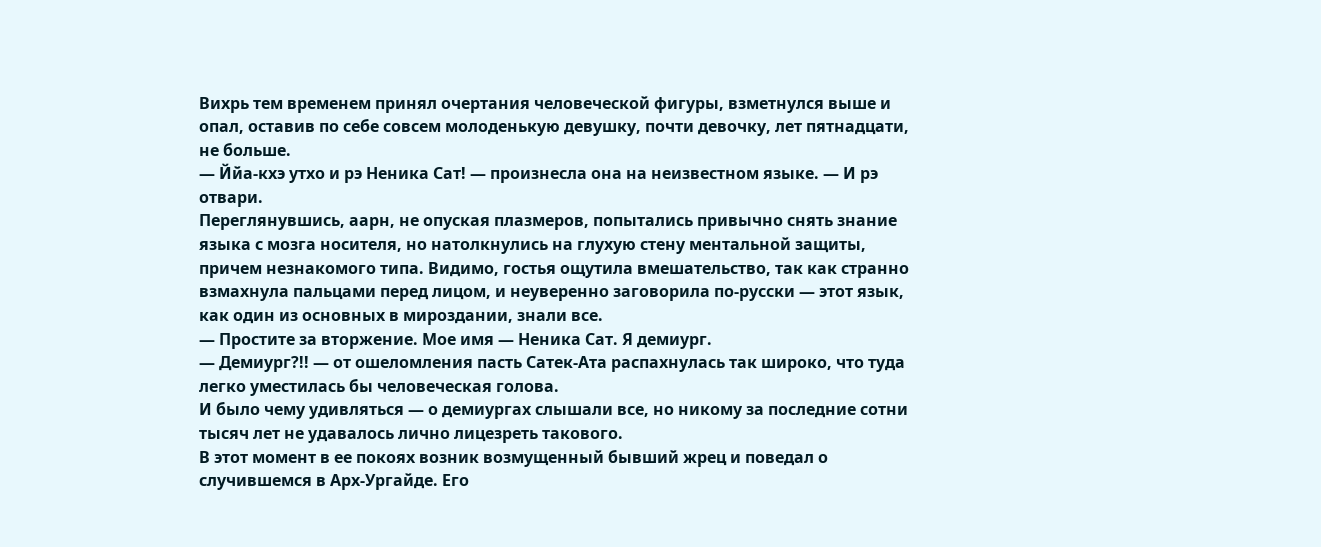Вихрь тем временем принял очертания человеческой фигуры, взметнулся выше и опал, оставив по себе совсем молоденькую девушку, почти девочку, лет пятнадцати, не больше.
— Ййа-кхэ утхо и рэ Неника Сат! — произнесла она на неизвестном языке. — И рэ отвари.
Переглянувшись, аарн, не опуская плазмеров, попытались привычно снять знание языка с мозга носителя, но натолкнулись на глухую стену ментальной защиты, причем незнакомого типа. Видимо, гостья ощутила вмешательство, так как странно взмахнула пальцами перед лицом, и неуверенно заговорила по-русски — этот язык, как один из основных в мироздании, знали все.
— Простите за вторжение. Мое имя — Неника Сат. Я демиург.
— Демиург?!! — от ошеломления пасть Сатек-Ата распахнулась так широко, что туда легко уместилась бы человеческая голова.
И было чему удивляться — о демиургах слышали все, но никому за последние сотни тысяч лет не удавалось лично лицезреть такового.
В этот момент в ее покоях возник возмущенный бывший жрец и поведал о случившемся в Арх-Ургайде. Его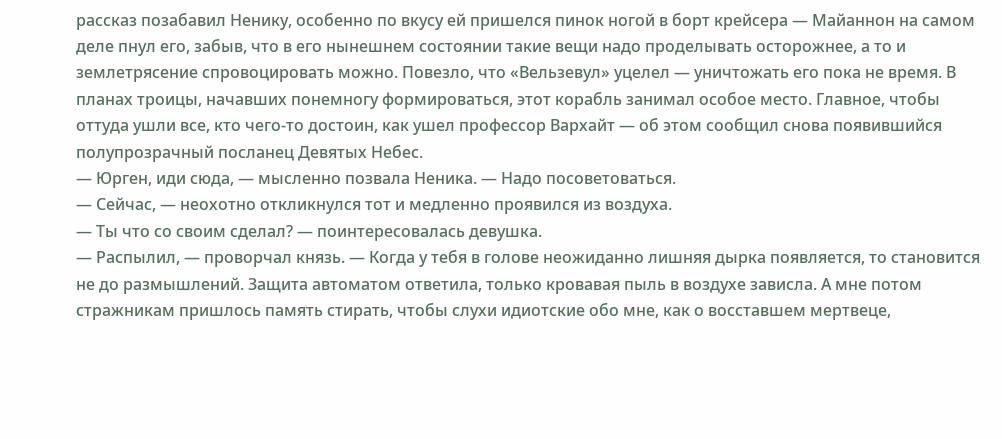рассказ позабавил Ненику, особенно по вкусу ей пришелся пинок ногой в борт крейсера — Майаннон на самом деле пнул его, забыв, что в его нынешнем состоянии такие вещи надо проделывать осторожнее, а то и землетрясение спровоцировать можно. Повезло, что «Вельзевул» уцелел — уничтожать его пока не время. В планах троицы, начавших понемногу формироваться, этот корабль занимал особое место. Главное, чтобы оттуда ушли все, кто чего-то достоин, как ушел профессор Вархайт — об этом сообщил снова появившийся полупрозрачный посланец Девятых Небес.
— Юрген, иди сюда, — мысленно позвала Неника. — Надо посоветоваться.
— Сейчас, — неохотно откликнулся тот и медленно проявился из воздуха.
— Ты что со своим сделал? — поинтересовалась девушка.
— Распылил, — проворчал князь. — Когда у тебя в голове неожиданно лишняя дырка появляется, то становится не до размышлений. Защита автоматом ответила, только кровавая пыль в воздухе зависла. А мне потом стражникам пришлось память стирать, чтобы слухи идиотские обо мне, как о восставшем мертвеце,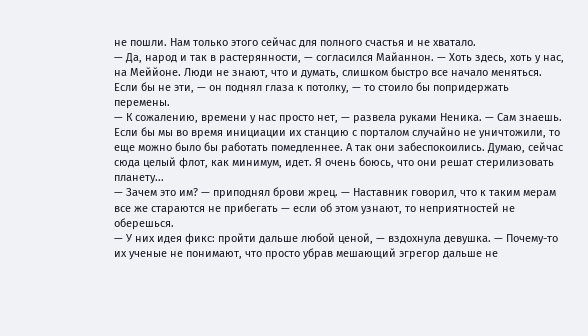не пошли. Нам только этого сейчас для полного счастья и не хватало.
— Да, народ и так в растерянности, — согласился Майаннон. — Хоть здесь, хоть у нас, на Меййоне. Люди не знают, что и думать, слишком быстро все начало меняться. Если бы не эти, — он поднял глаза к потолку, — то стоило бы попридержать перемены.
— К сожалению, времени у нас просто нет, — развела руками Неника. — Сам знаешь. Если бы мы во время инициации их станцию с порталом случайно не уничтожили, то еще можно было бы работать помедленнее. А так они забеспокоились. Думаю, сейчас сюда целый флот, как минимум, идет. Я очень боюсь, что они решат стерилизовать планету...
— Зачем это им? — приподнял брови жрец. — Наставник говорил, что к таким мерам все же стараются не прибегать — если об этом узнают, то неприятностей не оберешься.
— У них идея фикс: пройти дальше любой ценой, — вздохнула девушка. — Почему-то их ученые не понимают, что просто убрав мешающий эгрегор дальше не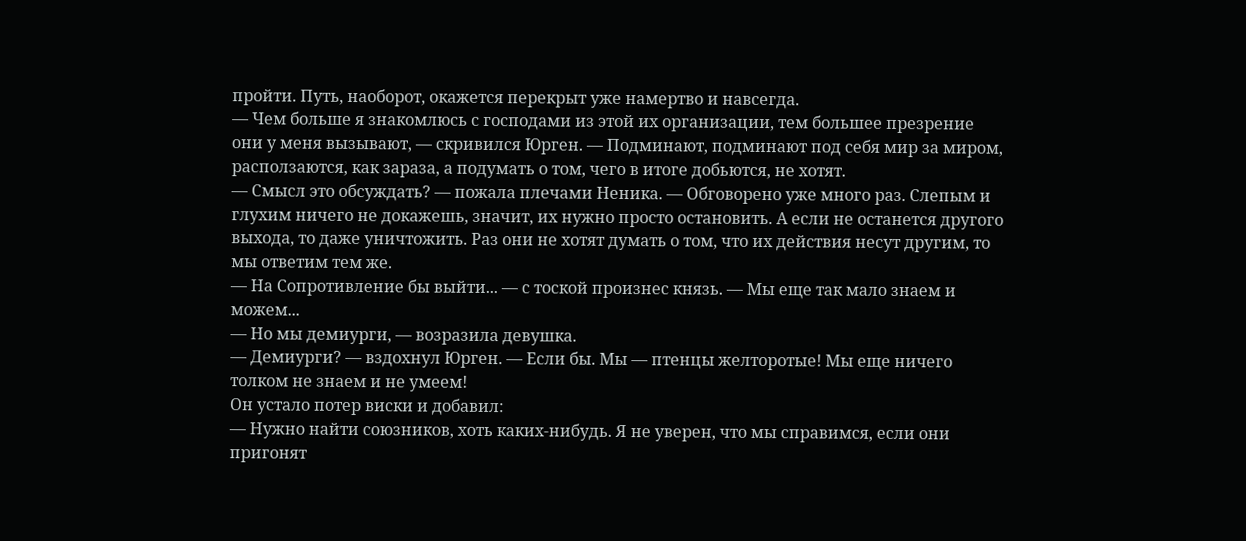пройти. Путь, наоборот, окажется перекрыт уже намертво и навсегда.
— Чем больше я знакомлюсь с господами из этой их организации, тем большее презрение они у меня вызывают, — скривился Юрген. — Подминают, подминают под себя мир за миром, расползаются, как зараза, а подумать о том, чего в итоге добьются, не хотят.
— Смысл это обсуждать? — пожала плечами Неника. — Обговорено уже много раз. Слепым и глухим ничего не докажешь, значит, их нужно просто остановить. А если не останется другого выхода, то даже уничтожить. Раз они не хотят думать о том, что их действия несут другим, то мы ответим тем же.
— На Сопротивление бы выйти... — с тоской произнес князь. — Мы еще так мало знаем и можем...
— Но мы демиурги, — возразила девушка.
— Демиурги? — вздохнул Юрген. — Если бы. Мы — птенцы желторотые! Мы еще ничего толком не знаем и не умеем!
Он устало потер виски и добавил:
— Нужно найти союзников, хоть каких-нибудь. Я не уверен, что мы справимся, если они пригонят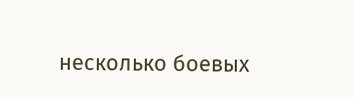несколько боевых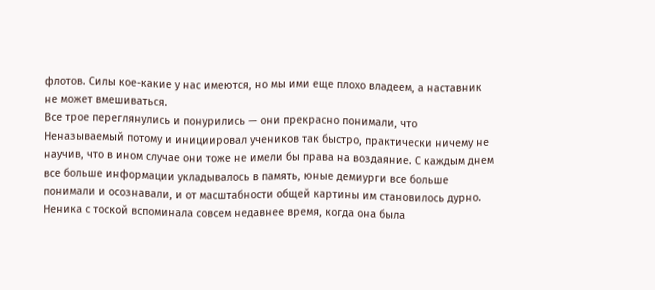флотов. Силы кое-какие у нас имеются, но мы ими еще плохо владеем, а наставник не может вмешиваться.
Все трое переглянулись и понурились — они прекрасно понимали, что Неназываемый потому и инициировал учеников так быстро, практически ничему не научив, что в ином случае они тоже не имели бы права на воздаяние. С каждым днем все больше информации укладывалось в память, юные демиурги все больше понимали и осознавали, и от масштабности общей картины им становилось дурно.
Неника с тоской вспоминала совсем недавнее время, когда она была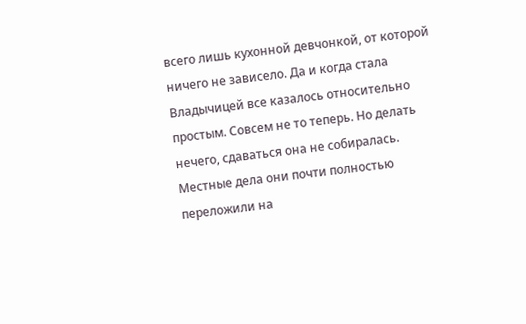всего лишь кухонной девчонкой, от которой ничего не зависело. Да и когда стала Владычицей все казалось относительно простым. Совсем не то теперь. Но делать нечего, сдаваться она не собиралась.
Местные дела они почти полностью переложили на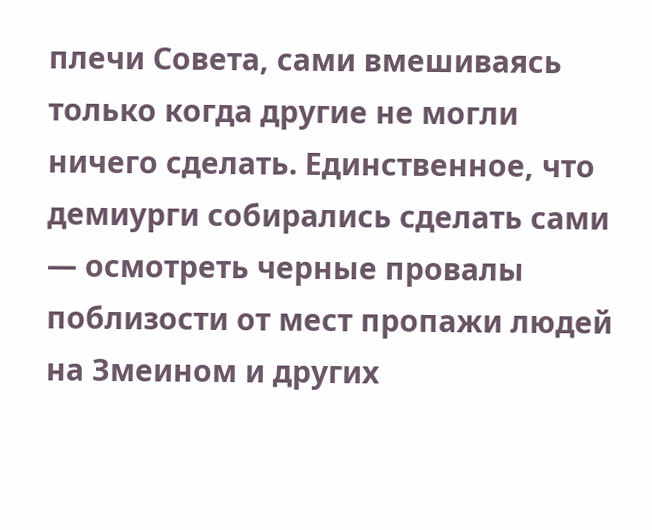плечи Совета, сами вмешиваясь только когда другие не могли ничего сделать. Единственное, что демиурги собирались сделать сами — осмотреть черные провалы поблизости от мест пропажи людей на Змеином и других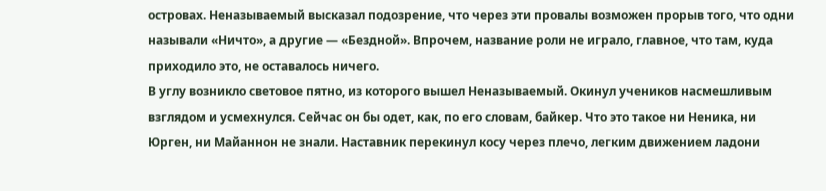островах. Неназываемый высказал подозрение, что через эти провалы возможен прорыв того, что одни называли «Ничто», а другие — «Бездной». Впрочем, название роли не играло, главное, что там, куда приходило это, не оставалось ничего.
В углу возникло световое пятно, из которого вышел Неназываемый. Окинул учеников насмешливым взглядом и усмехнулся. Сейчас он бы одет, как, по его словам, байкер. Что это такое ни Неника, ни Юрген, ни Майаннон не знали. Наставник перекинул косу через плечо, легким движением ладони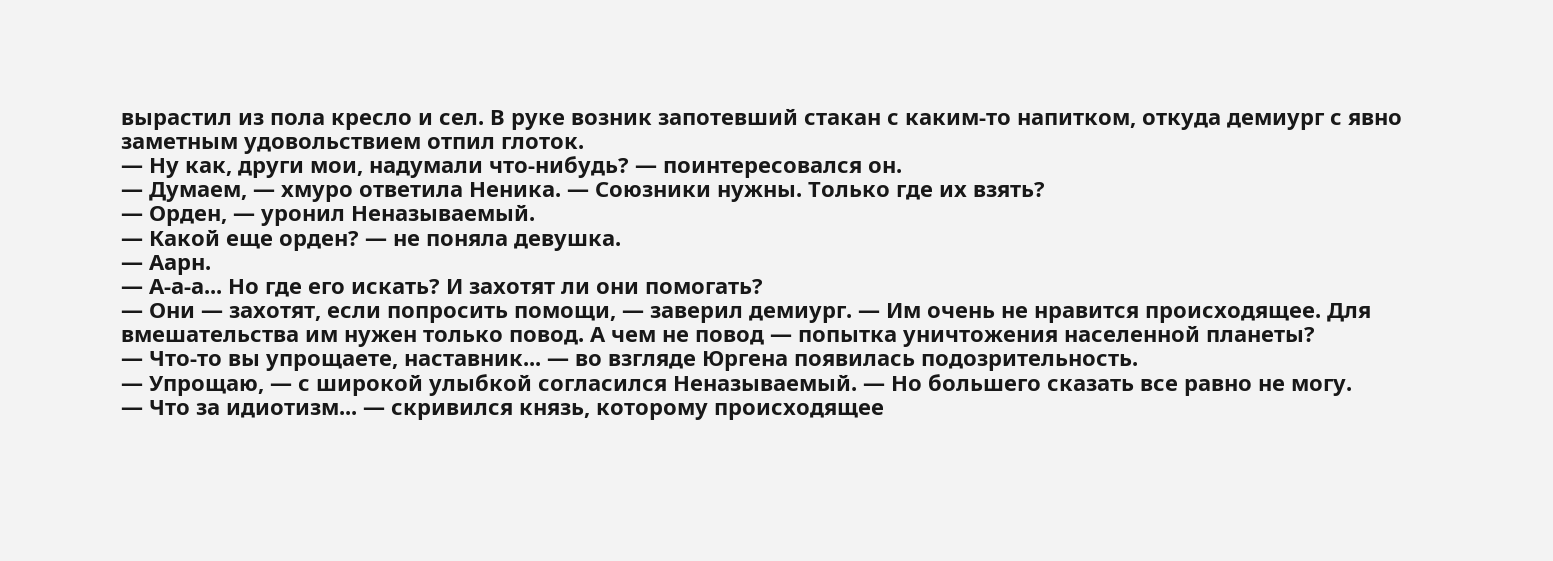вырастил из пола кресло и сел. В руке возник запотевший стакан с каким-то напитком, откуда демиург с явно заметным удовольствием отпил глоток.
— Ну как, други мои, надумали что-нибудь? — поинтересовался он.
— Думаем, — хмуро ответила Неника. — Союзники нужны. Только где их взять?
— Орден, — уронил Неназываемый.
— Какой еще орден? — не поняла девушка.
— Аарн.
— А-а-а... Но где его искать? И захотят ли они помогать?
— Они — захотят, если попросить помощи, — заверил демиург. — Им очень не нравится происходящее. Для вмешательства им нужен только повод. А чем не повод — попытка уничтожения населенной планеты?
— Что-то вы упрощаете, наставник... — во взгляде Юргена появилась подозрительность.
— Упрощаю, — с широкой улыбкой согласился Неназываемый. — Но большего сказать все равно не могу.
— Что за идиотизм... — скривился князь, которому происходящее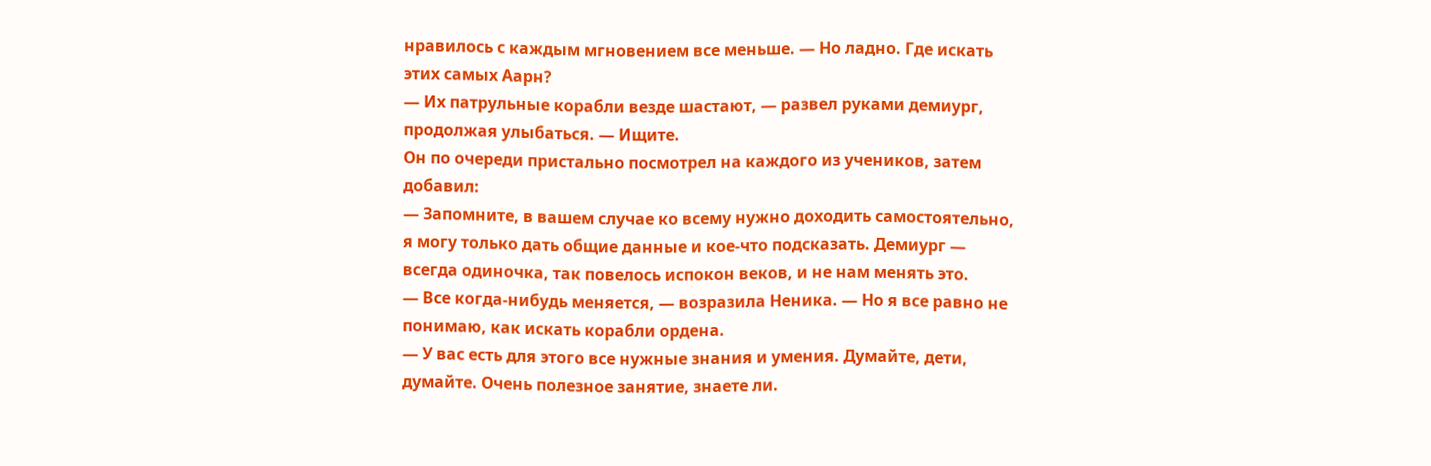нравилось с каждым мгновением все меньше. — Но ладно. Где искать этих самых Аарн?
— Их патрульные корабли везде шастают, — развел руками демиург, продолжая улыбаться. — Ищите.
Он по очереди пристально посмотрел на каждого из учеников, затем добавил:
— Запомните, в вашем случае ко всему нужно доходить самостоятельно, я могу только дать общие данные и кое-что подсказать. Демиург — всегда одиночка, так повелось испокон веков, и не нам менять это.
— Все когда-нибудь меняется, — возразила Неника. — Но я все равно не понимаю, как искать корабли ордена.
— У вас есть для этого все нужные знания и умения. Думайте, дети, думайте. Очень полезное занятие, знаете ли.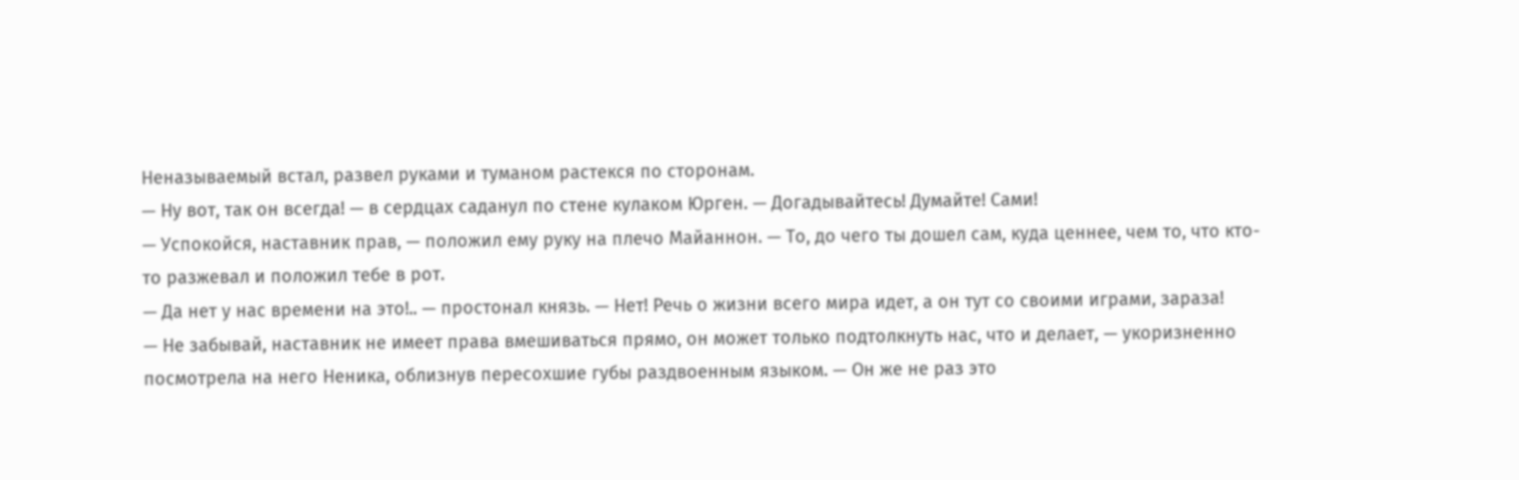Неназываемый встал, развел руками и туманом растекся по сторонам.
— Ну вот, так он всегда! — в сердцах саданул по стене кулаком Юрген. — Догадывайтесь! Думайте! Сами!
— Успокойся, наставник прав, — положил ему руку на плечо Майаннон. — То, до чего ты дошел сам, куда ценнее, чем то, что кто-то разжевал и положил тебе в рот.
— Да нет у нас времени на это!.. — простонал князь. — Нет! Речь о жизни всего мира идет, а он тут со своими играми, зараза!
— Не забывай, наставник не имеет права вмешиваться прямо, он может только подтолкнуть нас, что и делает, — укоризненно посмотрела на него Неника, облизнув пересохшие губы раздвоенным языком. — Он же не раз это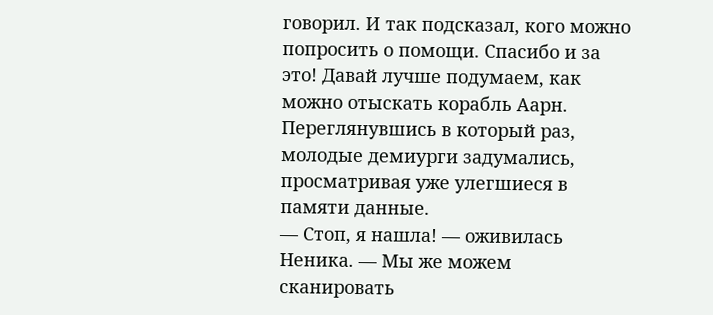говорил. И так подсказал, кого можно попросить о помощи. Спасибо и за это! Давай лучше подумаем, как можно отыскать корабль Аарн.
Переглянувшись в который раз, молодые демиурги задумались, просматривая уже улегшиеся в памяти данные.
— Стоп, я нашла! — оживилась Неника. — Мы же можем сканировать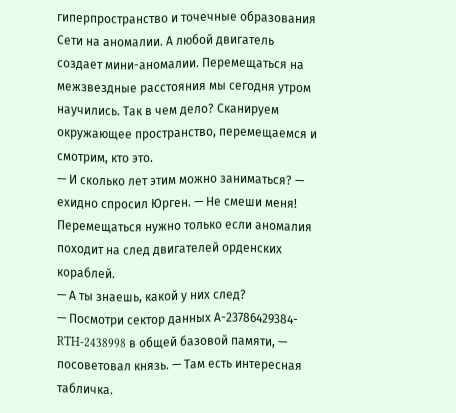гиперпространство и точечные образования Сети на аномалии. А любой двигатель создает мини-аномалии. Перемещаться на межзвездные расстояния мы сегодня утром научились. Так в чем дело? Сканируем окружающее пространство, перемещаемся и смотрим, кто это.
— И сколько лет этим можно заниматься? — ехидно спросил Юрген. — Не смеши меня! Перемещаться нужно только если аномалия походит на след двигателей орденских кораблей.
— А ты знаешь, какой у них след?
— Посмотри сектор данных А-23786429384-RTH-2438998 в общей базовой памяти, — посоветовал князь. — Там есть интересная табличка.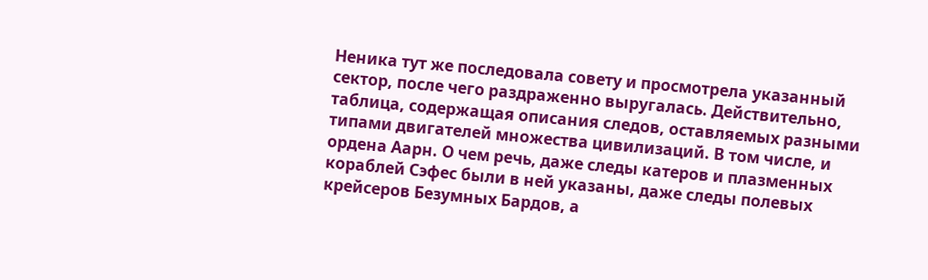Неника тут же последовала совету и просмотрела указанный сектор, после чего раздраженно выругалась. Действительно, таблица, содержащая описания следов, оставляемых разными типами двигателей множества цивилизаций. В том числе, и ордена Аарн. О чем речь, даже следы катеров и плазменных кораблей Сэфес были в ней указаны, даже следы полевых крейсеров Безумных Бардов, а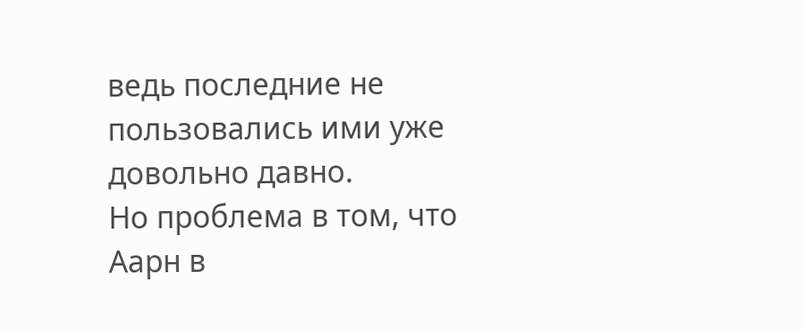ведь последние не пользовались ими уже довольно давно.
Но проблема в том, что Аарн в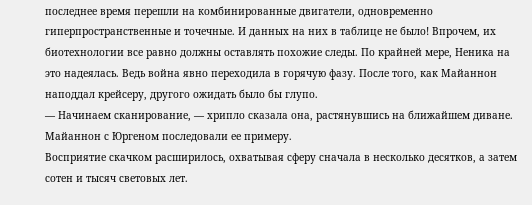последнее время перешли на комбинированные двигатели, одновременно гиперпространственные и точечные. И данных на них в таблице не было! Впрочем, их биотехнологии все равно должны оставлять похожие следы. По крайней мере, Неника на это надеялась. Ведь война явно переходила в горячую фазу. После того, как Майаннон наподдал крейсеру, другого ожидать было бы глупо.
— Начинаем сканирование, — хрипло сказала она, растянувшись на ближайшем диване.
Майаннон с Юргеном последовали ее примеру.
Восприятие скачком расширилось, охватывая сферу сначала в несколько десятков, а затем сотен и тысяч световых лет.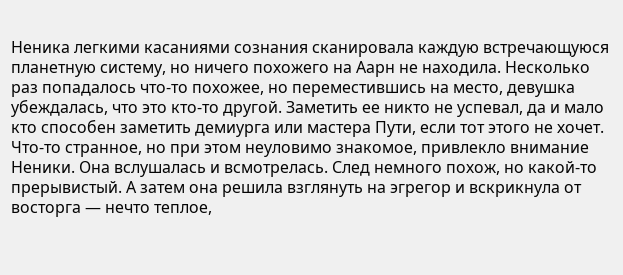Неника легкими касаниями сознания сканировала каждую встречающуюся планетную систему, но ничего похожего на Аарн не находила. Несколько раз попадалось что-то похожее, но переместившись на место, девушка убеждалась, что это кто-то другой. Заметить ее никто не успевал, да и мало кто способен заметить демиурга или мастера Пути, если тот этого не хочет.
Что-то странное, но при этом неуловимо знакомое, привлекло внимание Неники. Она вслушалась и всмотрелась. След немного похож, но какой-то прерывистый. А затем она решила взглянуть на эгрегор и вскрикнула от восторга — нечто теплое,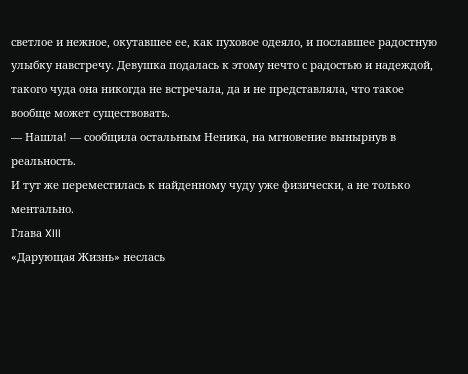светлое и нежное, окутавшее ее, как пуховое одеяло, и пославшее радостную улыбку навстречу. Девушка подалась к этому нечто с радостью и надеждой, такого чуда она никогда не встречала, да и не представляла, что такое вообще может существовать.
— Нашла! — сообщила остальным Неника, на мгновение вынырнув в реальность.
И тут же переместилась к найденному чуду уже физически, а не только ментально.
Глава XIII
«Дарующая Жизнь» неслась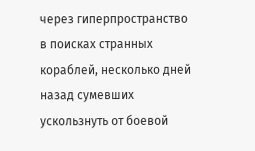через гиперпространство в поисках странных кораблей, несколько дней назад сумевших ускользнуть от боевой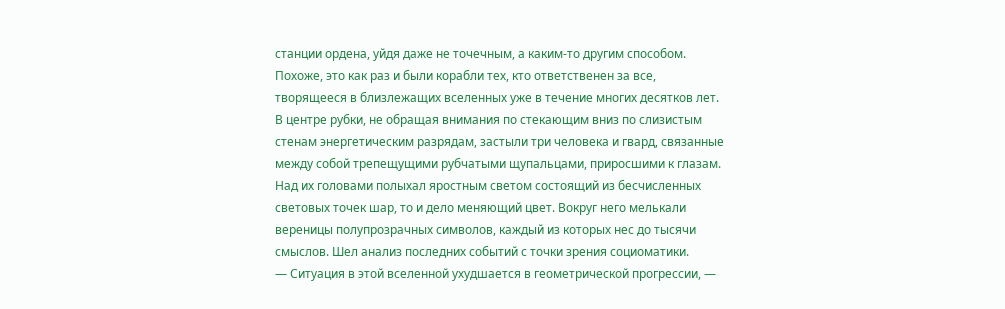станции ордена, уйдя даже не точечным, а каким-то другим способом. Похоже, это как раз и были корабли тех, кто ответственен за все, творящееся в близлежащих вселенных уже в течение многих десятков лет.
В центре рубки, не обращая внимания по стекающим вниз по слизистым стенам энергетическим разрядам, застыли три человека и гвард, связанные между собой трепещущими рубчатыми щупальцами, приросшими к глазам. Над их головами полыхал яростным светом состоящий из бесчисленных световых точек шар, то и дело меняющий цвет. Вокруг него мелькали вереницы полупрозрачных символов, каждый из которых нес до тысячи смыслов. Шел анализ последних событий с точки зрения социоматики.
— Ситуация в этой вселенной ухудшается в геометрической прогрессии, —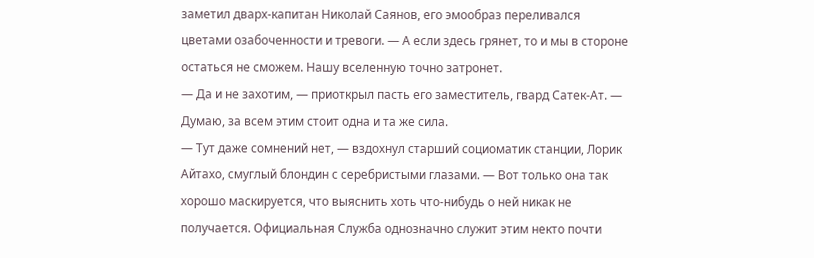заметил дварх-капитан Николай Саянов, его эмообраз переливался цветами озабоченности и тревоги. — А если здесь грянет, то и мы в стороне остаться не сможем. Нашу вселенную точно затронет.
— Да и не захотим, — приоткрыл пасть его заместитель, гвард Сатек-Ат. — Думаю, за всем этим стоит одна и та же сила.
— Тут даже сомнений нет, — вздохнул старший социоматик станции, Лорик Айтахо, смуглый блондин с серебристыми глазами. — Вот только она так хорошо маскируется, что выяснить хоть что-нибудь о ней никак не получается. Официальная Служба однозначно служит этим некто почти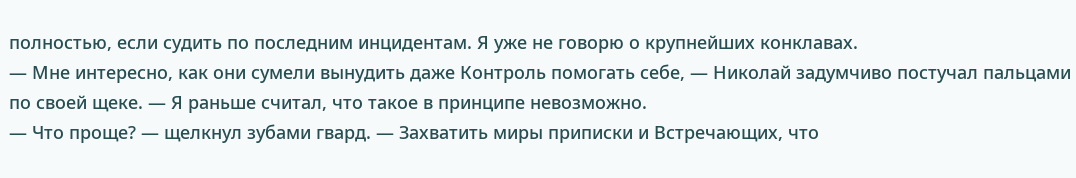полностью, если судить по последним инцидентам. Я уже не говорю о крупнейших конклавах.
— Мне интересно, как они сумели вынудить даже Контроль помогать себе, — Николай задумчиво постучал пальцами по своей щеке. — Я раньше считал, что такое в принципе невозможно.
— Что проще? — щелкнул зубами гвард. — Захватить миры приписки и Встречающих, что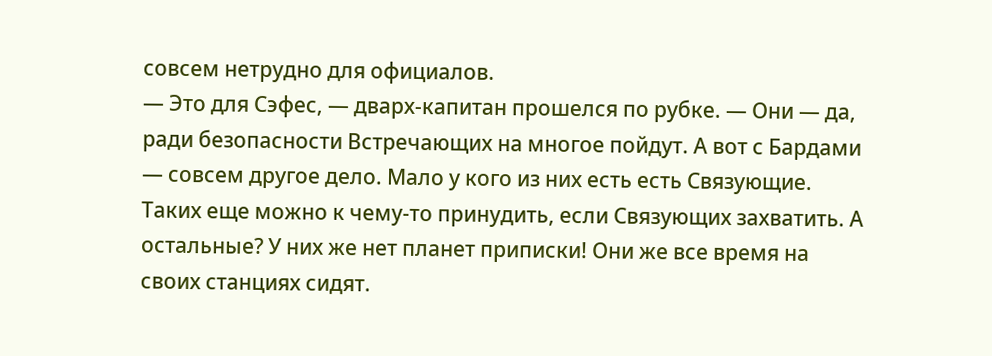совсем нетрудно для официалов.
— Это для Сэфес, — дварх-капитан прошелся по рубке. — Они — да, ради безопасности Встречающих на многое пойдут. А вот с Бардами — совсем другое дело. Мало у кого из них есть есть Связующие. Таких еще можно к чему-то принудить, если Связующих захватить. А остальные? У них же нет планет приписки! Они же все время на своих станциях сидят.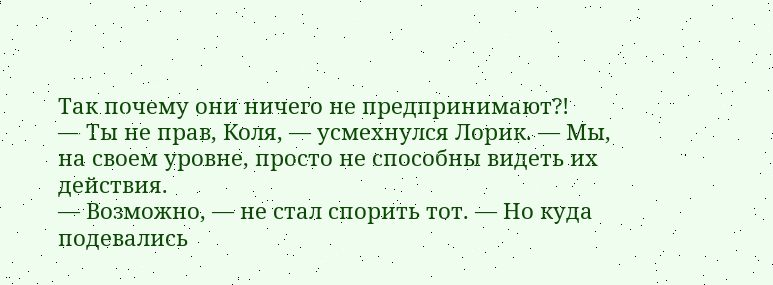Так почему они ничего не предпринимают?!
— Ты не прав, Коля, — усмехнулся Лорик. — Мы, на своем уровне, просто не способны видеть их действия.
— Возможно, — не стал спорить тот. — Но куда подевались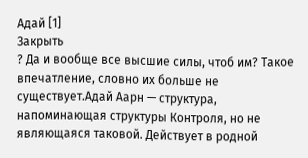Адай [1]
Закрыть
? Да и вообще все высшие силы, чтоб им? Такое впечатление, словно их больше не существует.Адай Аарн — структура, напоминающая структуры Контроля, но не являющаяся таковой. Действует в родной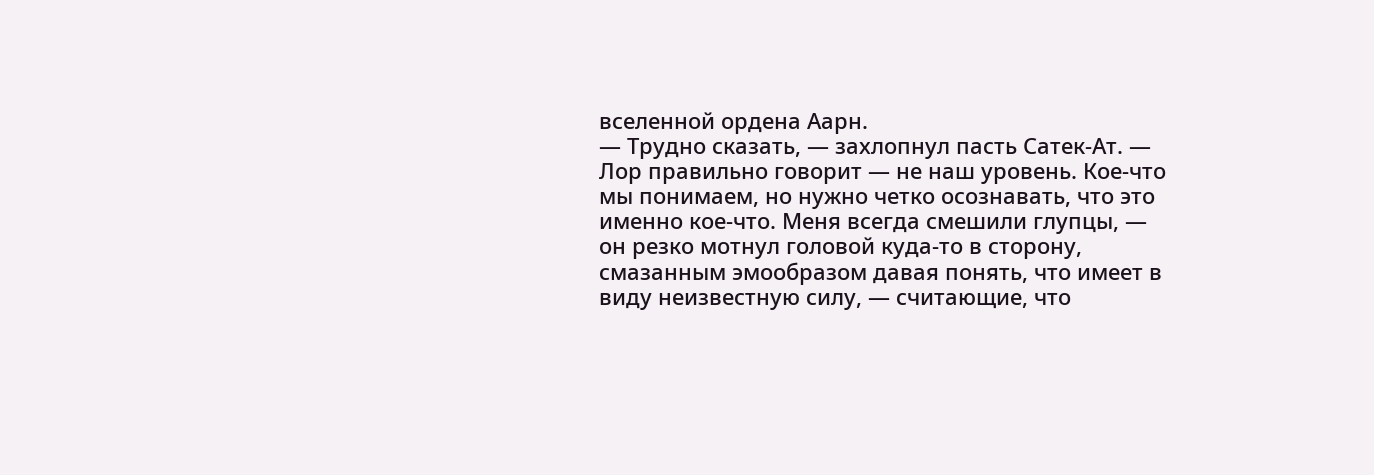вселенной ордена Аарн.
— Трудно сказать, — захлопнул пасть Сатек-Ат. — Лор правильно говорит — не наш уровень. Кое-что мы понимаем, но нужно четко осознавать, что это именно кое-что. Меня всегда смешили глупцы, — он резко мотнул головой куда-то в сторону, смазанным эмообразом давая понять, что имеет в виду неизвестную силу, — считающие, что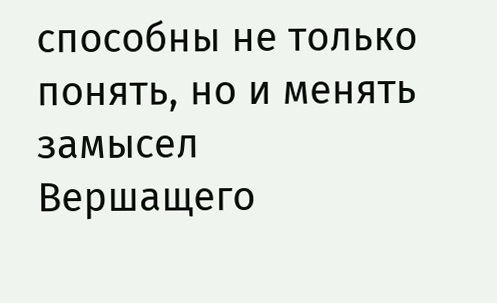способны не только понять, но и менять замысел Вершащего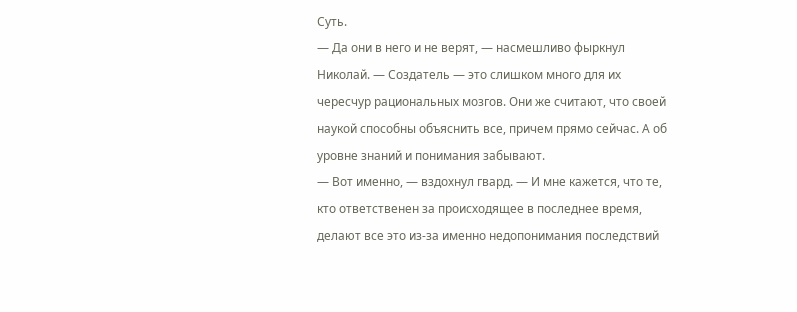Суть.
— Да они в него и не верят, — насмешливо фыркнул Николай. — Создатель — это слишком много для их чересчур рациональных мозгов. Они же считают, что своей наукой способны объяснить все, причем прямо сейчас. А об уровне знаний и понимания забывают.
— Вот именно, — вздохнул гвард. — И мне кажется, что те, кто ответственен за происходящее в последнее время, делают все это из-за именно недопонимания последствий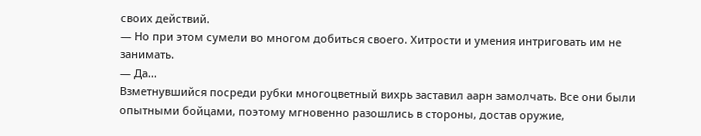своих действий.
— Но при этом сумели во многом добиться своего. Хитрости и умения интриговать им не занимать.
— Да...
Взметнувшийся посреди рубки многоцветный вихрь заставил аарн замолчать. Все они были опытными бойцами, поэтому мгновенно разошлись в стороны, достав оружие,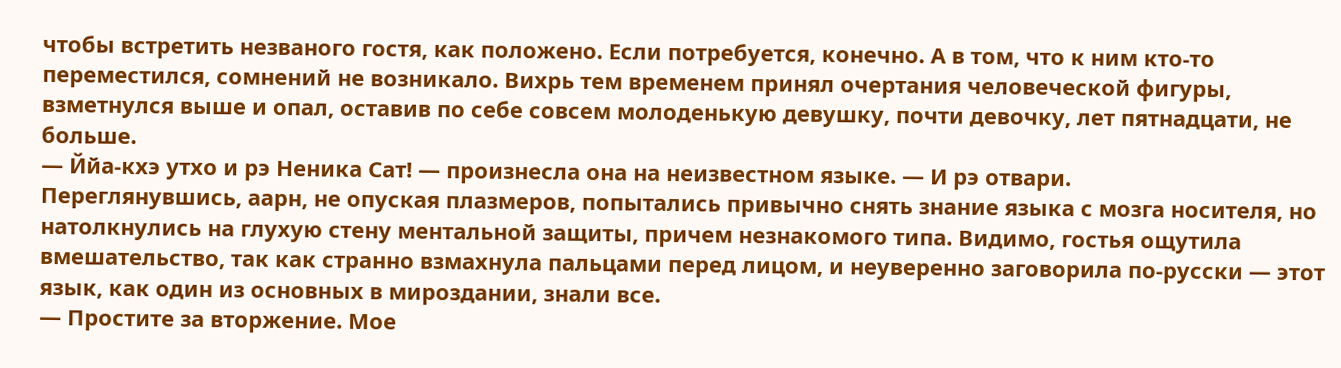чтобы встретить незваного гостя, как положено. Если потребуется, конечно. А в том, что к ним кто-то переместился, сомнений не возникало. Вихрь тем временем принял очертания человеческой фигуры, взметнулся выше и опал, оставив по себе совсем молоденькую девушку, почти девочку, лет пятнадцати, не больше.
— Ййа-кхэ утхо и рэ Неника Сат! — произнесла она на неизвестном языке. — И рэ отвари.
Переглянувшись, аарн, не опуская плазмеров, попытались привычно снять знание языка с мозга носителя, но натолкнулись на глухую стену ментальной защиты, причем незнакомого типа. Видимо, гостья ощутила вмешательство, так как странно взмахнула пальцами перед лицом, и неуверенно заговорила по-русски — этот язык, как один из основных в мироздании, знали все.
— Простите за вторжение. Мое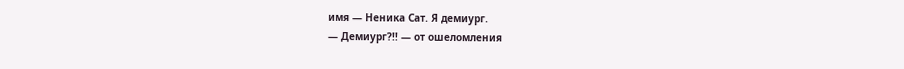имя — Неника Сат. Я демиург.
— Демиург?!! — от ошеломления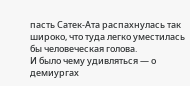пасть Сатек-Ата распахнулась так широко, что туда легко уместилась бы человеческая голова.
И было чему удивляться — о демиургах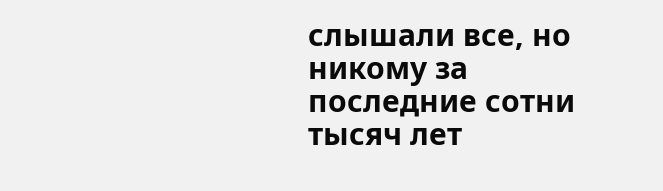слышали все, но никому за последние сотни тысяч лет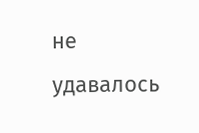не удавалось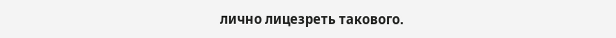лично лицезреть такового.